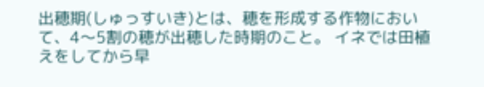出穂期(しゅっすいき)とは、穂を形成する作物において、4〜5割の穂が出穂した時期のこと。 イネでは田植えをしてから早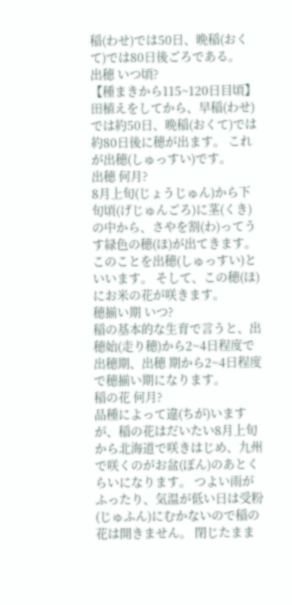稲(わせ)では50日、晩稲(おくて)では80日後ごろである。
出穂 いつ頃?
【種まきから115~120日目頃】 田植えをしてから、早稲(わせ)では約50日、晩稲(おくて)では約80日後に穂が出ます。 これが出穂(しゅっすい)です。
出穂 何月?
8月上旬(じょうじゅん)から下旬頃(げじゅんごろ)に茎(くき)の中から、さやを割(わ)ってうす緑色の穂(ほ)が出てきます。 このことを出穂(しゅっすい)といいます。 そして、この穂(ほ)にお米の花が咲きます。
穂揃い期 いつ?
稲の基本的な生育で言うと、出穂始(走り穂)から2~4日程度で出穂期、出穂 期から2~4日程度で穂揃い期になります。
稲の花 何月?
品種によって違(ちが)いますが、稲の花はだいたい8月上旬から北海道で咲きはじめ、九州で咲くのがお盆(ぼん)のあとくらいになります。 つよい雨がふったり、気温が低い日は受粉(じゅふん)にむかないので稲の花は開きません。 閉じたまま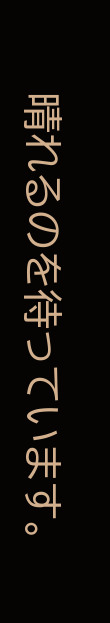晴れるのを待っています。